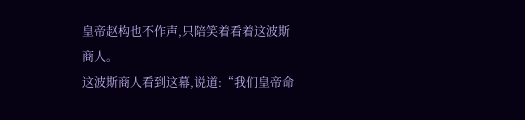皇帝赵构也不作声,只陪笑着看着这波斯商人。
这波斯商人看到这幕,说道:“我们皇帝命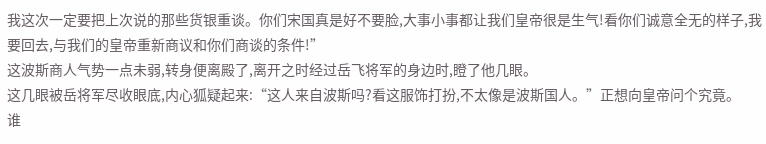我这次一定要把上次说的那些货银重谈。你们宋国真是好不要脸,大事小事都让我们皇帝很是生气!看你们诚意全无的样子,我要回去,与我们的皇帝重新商议和你们商谈的条件!”
这波斯商人气势一点未弱,转身便离殿了,离开之时经过岳飞将军的身边时,瞪了他几眼。
这几眼被岳将军尽收眼底,内心狐疑起来:“这人来自波斯吗?看这服饰打扮,不太像是波斯国人。”正想向皇帝问个究竟。
谁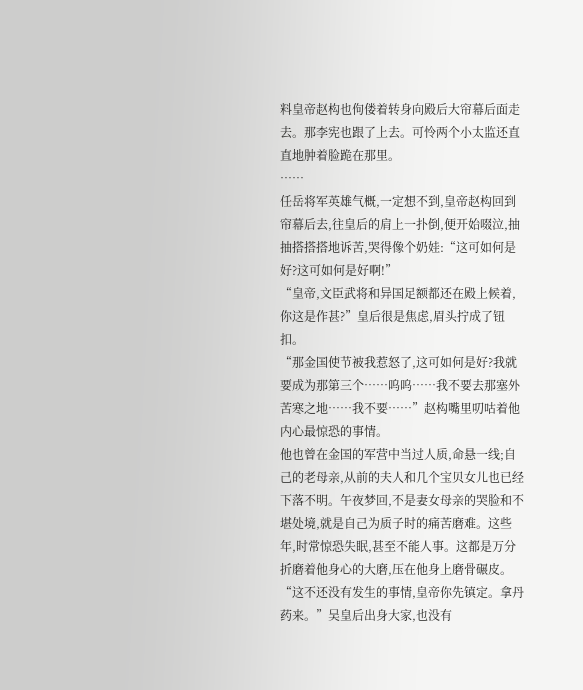料皇帝赵构也佝偻着转身向殿后大帘幕后面走去。那李宪也跟了上去。可怜两个小太监还直直地肿着脸跪在那里。
……
任岳将军英雄气概,一定想不到,皇帝赵构回到帘幕后去,往皇后的肩上一扑倒,便开始啜泣,抽抽搭搭搭地诉苦,哭得像个奶娃:“这可如何是好?这可如何是好啊!”
“皇帝,文臣武将和异国足额都还在殿上候着,你这是作甚?”皇后很是焦虑,眉头拧成了钮扣。
“那金国使节被我惹怒了,这可如何是好?我就要成为那第三个……呜呜……我不要去那塞外苦寒之地……我不要……”赵构嘴里叨咕着他内心最惊恐的事情。
他也曾在金国的军营中当过人质,命悬一线;自己的老母亲,从前的夫人和几个宝贝女儿也已经下落不明。午夜梦回,不是妻女母亲的哭脸和不堪处境,就是自己为质子时的痛苦磨难。这些年,时常惊恐失眠,甚至不能人事。这都是万分折磨着他身心的大磨,压在他身上磨骨碾皮。
“这不还没有发生的事情,皇帝你先镇定。拿丹药来。”吴皇后出身大家,也没有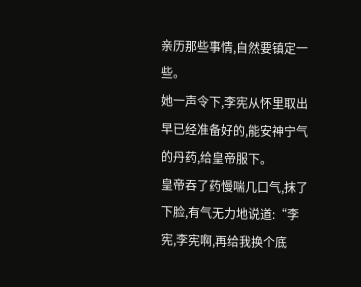亲历那些事情,自然要镇定一些。
她一声令下,李宪从怀里取出早已经准备好的,能安神宁气的丹药,给皇帝服下。
皇帝吞了药慢喘几口气,抹了下脸,有气无力地说道:“李宪,李宪啊,再给我换个底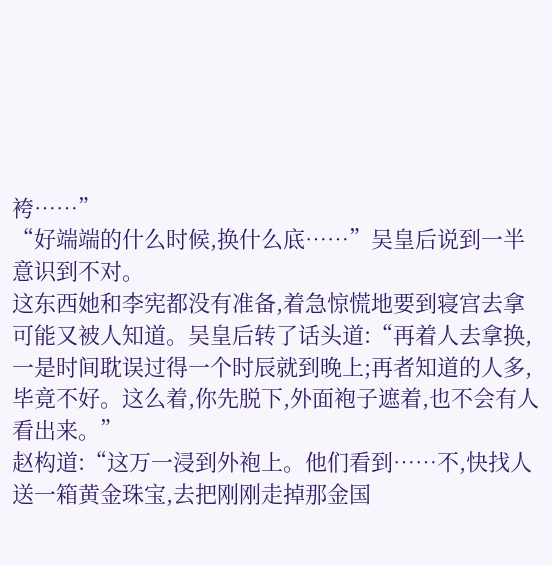袴……”
“好端端的什么时候,换什么底……”吴皇后说到一半意识到不对。
这东西她和李宪都没有准备,着急惊慌地要到寝宫去拿可能又被人知道。吴皇后转了话头道:“再着人去拿换,一是时间耽误过得一个时辰就到晚上;再者知道的人多,毕竟不好。这么着,你先脱下,外面袍子遮着,也不会有人看出来。”
赵构道:“这万一浸到外袍上。他们看到……不,快找人送一箱黄金珠宝,去把刚刚走掉那金国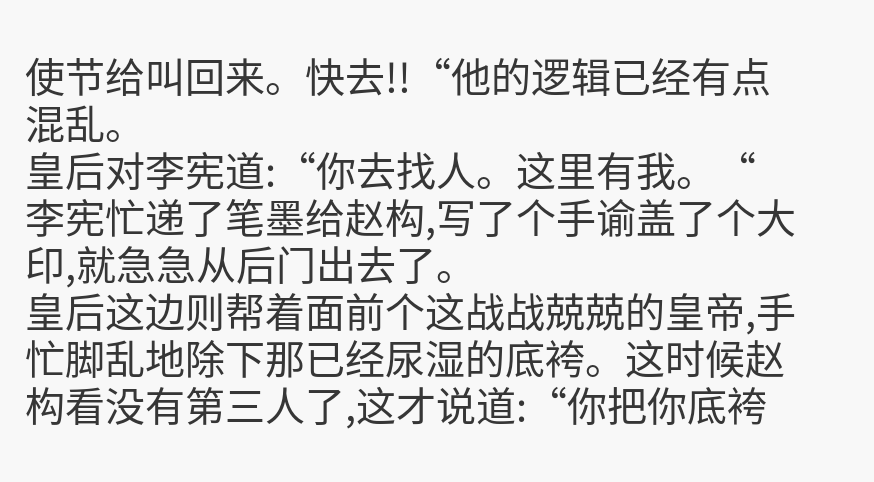使节给叫回来。快去!!“他的逻辑已经有点混乱。
皇后对李宪道:“你去找人。这里有我。“
李宪忙递了笔墨给赵构,写了个手谕盖了个大印,就急急从后门出去了。
皇后这边则帮着面前个这战战兢兢的皇帝,手忙脚乱地除下那已经尿湿的底袴。这时候赵构看没有第三人了,这才说道:“你把你底袴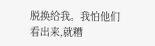脱换给我。我怕他们看出来,就糟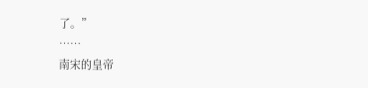了。”
……
南宋的皇帝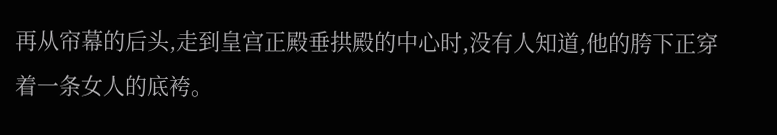再从帘幕的后头,走到皇宫正殿垂拱殿的中心时,没有人知道,他的胯下正穿着一条女人的底袴。